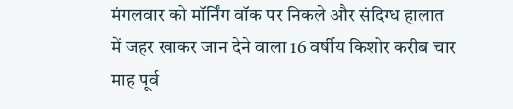मंगलवार को मॉर्निंग वॉक पर निकले और संदिग्ध हालात में जहर खाकर जान देने वाला 16 वर्षीय किशोर करीब चार माह पूर्व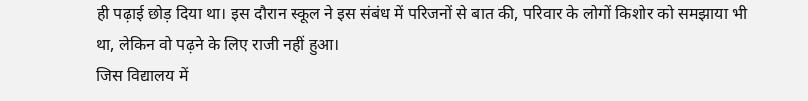ही पढ़ाई छोड़ दिया था। इस दौरान स्कूल ने इस संबंध में परिजनों से बात की, परिवार के लोगों किशोर को समझाया भी था, लेकिन वो पढ़ने के लिए राजी नहीं हुआ।
जिस विद्यालय में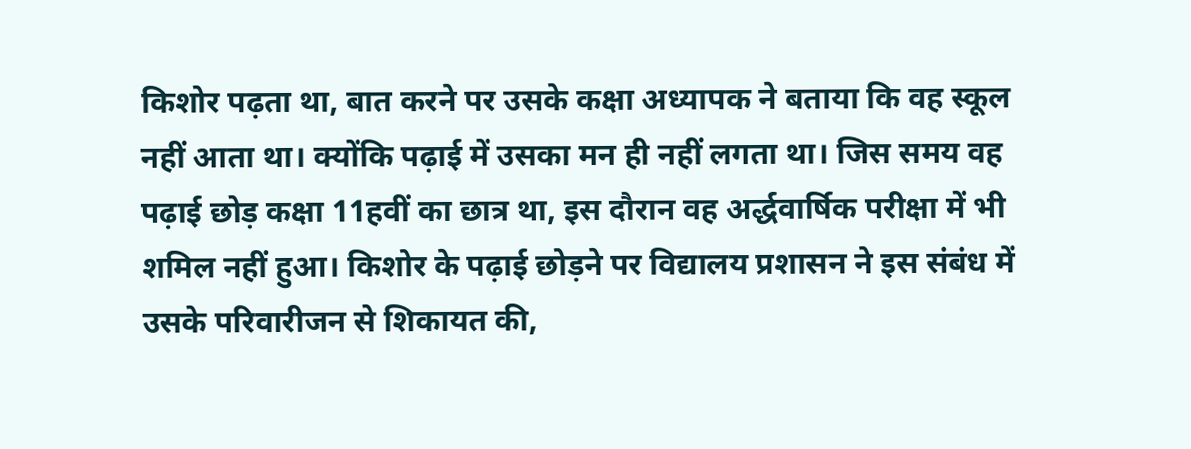किशोर पढ़ता था, बात करने पर उसके कक्षा अध्यापक ने बताया कि वह स्कूल नहीं आता था। क्योंकि पढ़ाई में उसका मन ही नहीं लगता था। जिस समय वह पढ़ाई छोड़ कक्षा 11हवीं का छात्र था, इस दौरान वह अर्द्धवार्षिक परीक्षा में भी शमिल नहीं हुआ। किशोर के पढ़ाई छोड़ने पर विद्यालय प्रशासन ने इस संबंध में उसके परिवारीजन से शिकायत की,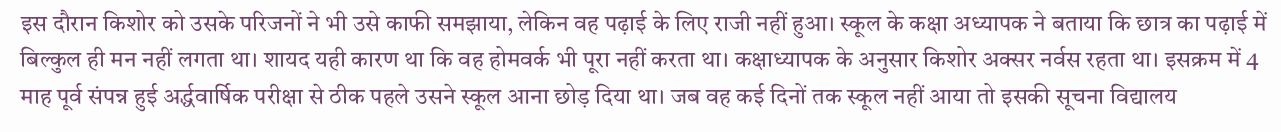इस दौरान किशोर को उसके परिजनों ने भी उसे काफी समझाया, लेकिन वह पढ़ाई के लिए राजी नहीं हुआ। स्कूल के कक्षा अध्यापक ने बताया कि छात्र का पढ़ाई में बिल्कुल ही मन नहीं लगता था। शायद यही कारण था कि वह होमवर्क भी पूरा नहीं करता था। कक्षाध्यापक के अनुसार किशोर अक्सर नर्वस रहता था। इसक्रम में 4 माह पूर्व संपन्न हुई अर्द्धवार्षिक परीक्षा से ठीक पहले उसने स्कूल आना छोड़ दिया था। जब वह कई दिनों तक स्कूल नहीं आया तो इसकी सूचना विद्यालय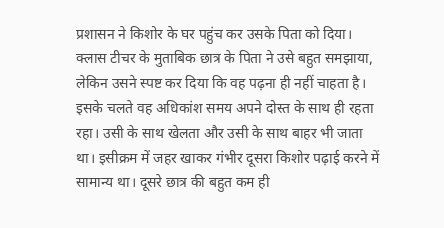प्रशासन ने किशोर के घर पहुंच कर उसके पिता को दिया। क्लास टीचर के मुताबिक छात्र के पिता ने उसे बहुत समझाया, लेकिन उसने स्पष्ट कर दिया कि वह पढ़ना ही नहीं चाहता है। इसके चलते वह अधिकांश समय अपने दोस्त के साथ ही रहता रहा। उसी के साथ खेलता और उसी के साथ बाहर भी जाता था। इसीक्रम में जहर खाकर गंभीर दूसरा किशोर पढ़ाई करने में सामान्य था। दूसरे छात्र की बहुत कम ही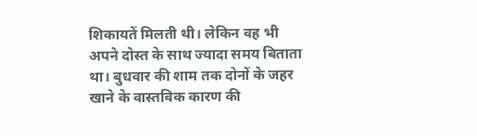शिकायतें मिलती थी। लेकिन वह भी अपने दोस्त के साथ ज्यादा समय बिताता था। बुधवार की शाम तक दोनों के जहर खाने के वास्तविक कारण की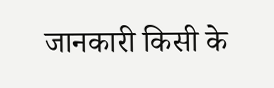जानकारी किसी के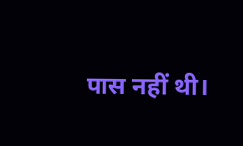पास नहीं थी।